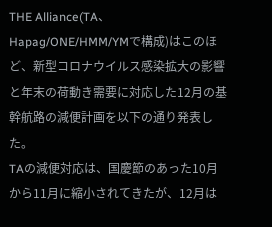THE Alliance(TA、Hapag/ONE/HMM/YMで構成)はこのほど、新型コロナウイルス感染拡大の影響と年末の荷動き需要に対応した12月の基幹航路の減便計画を以下の通り発表した。
TAの減便対応は、国慶節のあった10月から11月に縮小されてきたが、12月は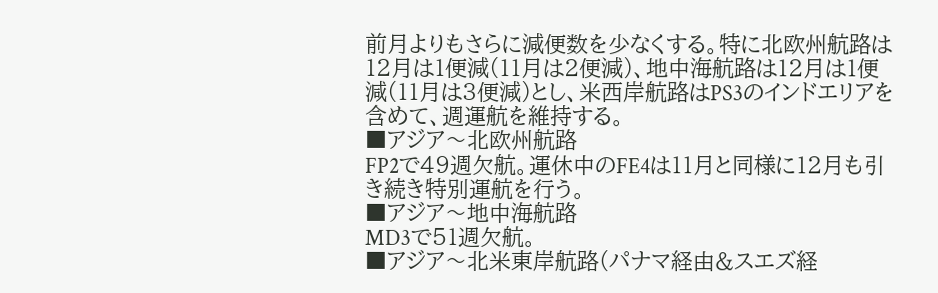前月よりもさらに減便数を少なくする。特に北欧州航路は12月は1便減(11月は2便減)、地中海航路は12月は1便減(11月は3便減)とし、米西岸航路はPS3のインドエリアを含めて、週運航を維持する。
■アジア〜北欧州航路
FP2で49週欠航。運休中のFE4は11月と同様に12月も引き続き特別運航を行う。
■アジア〜地中海航路
MD3で51週欠航。
■アジア〜北米東岸航路(パナマ経由&スエズ経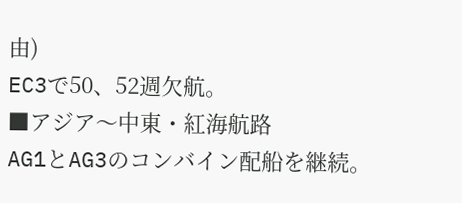由)
EC3で50、52週欠航。
■アジア〜中東・紅海航路
AG1とAG3のコンバイン配船を継続。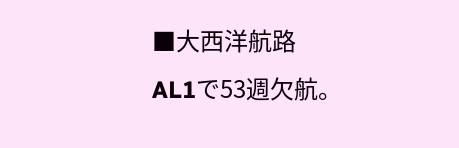■大西洋航路
AL1で53週欠航。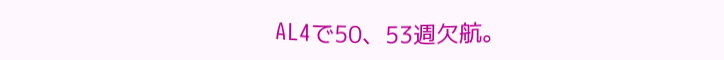AL4で50、53週欠航。